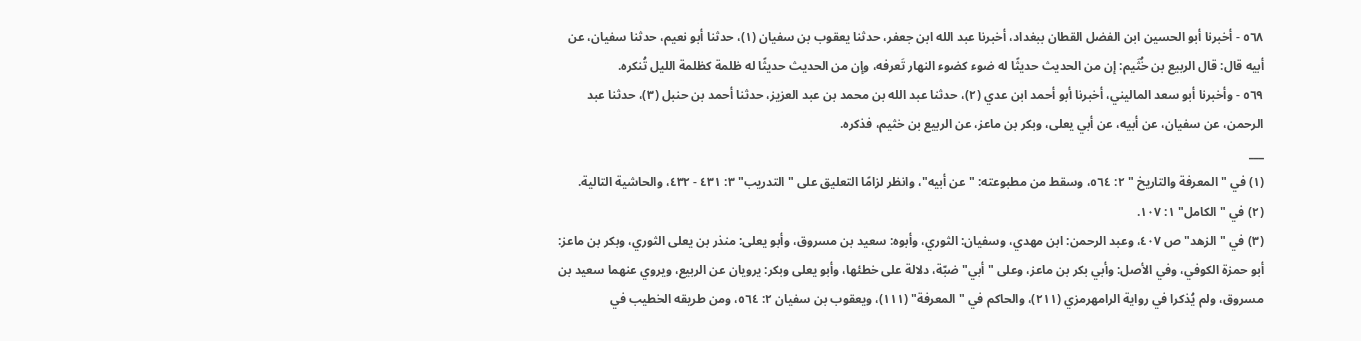٥٦٨ - أخبرنا أبو الحسين ابن الفضل القطان ببغداد، أخبرنا عبد الله ابن جعفر، حدثنا يعقوب بن سفيان (١)، حدثنا أبو نعيم، حدثنا سفيان، عن أبيه قال: قال الربيع بن خُثَيم: إن من الحديث حديثًا له ضوء كضوء النهار تَعرفه، وإن من الحديث حديثًا له ظلمة كظلمة الليل تُنكره.
٥٦٩ - وأخبرنا أبو سعد الماليني، أخبرنا أبو أحمد ابن عدي (٢)، حدثنا عبد الله بن محمد بن عبد العزيز، حدثنا أحمد بن حنبل (٣)، حدثنا عبد الرحمن، عن سفيان، عن أبيه، عن أبي يعلى، وبكر بن ماعز، عن الربيع بن خثيم، فذكره.
___
(١) في "المعرفة والتاريخ " ٢: ٥٦٤، وسقط من مطبوعته: "عن أبيه"، وانظر لزامًا التعليق على "التدريب" ٣: ٤٣١ - ٤٣٢، والحاشية التالية.
(٢) في "الكامل" ١: ١٠٧.
(٣) في "الزهد" ص ٤٠٧، وعبد الرحمن: ابن مهدي، وسفيان: الثوري، وأبوه: سعيد بن مسروق، وأبو يعلى: منذر بن يعلى الثوري، وبكر بن ماعز: أبو حمزة الكوفي، وفي الأصل: وأبي بكر بن ماعز، وعلى "أبي" ضبّة، دلالة على خطئها، وأبو يعلى وبكر: يرويان عن الربيع، ويروي عنهما سعيد بن مسروق، ولم يُذكرا في رواية الرامهرمزي (٢١١)، والحاكم في "المعرفة" (١١١)، ويعقوب بن سفيان ٢: ٥٦٤، ومن طريقه الخطيب في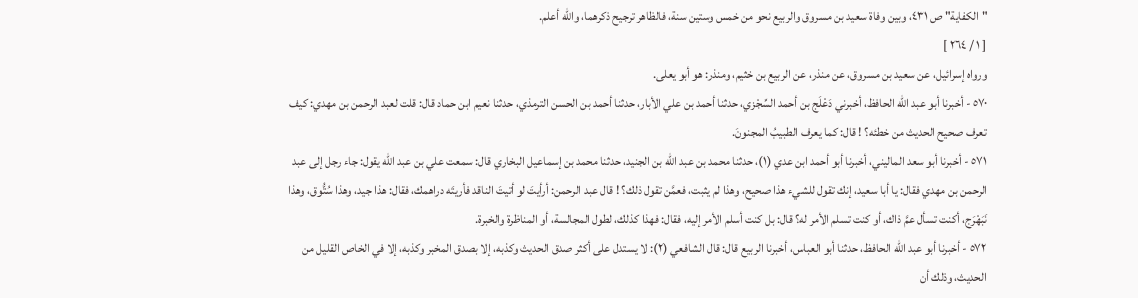"الكفاية" ص ٤٣١، وبين وفاة سعيد بن مسروق والربيع نحو من خمس وستين سنة، فالظاهر ترجيح ذكرهما، والله أعلم.
[ ١ / ٢٦٤ ]
ورواه إسرائيل، عن سعيد بن مسروق، عن منذر، عن الربيع بن خثيم، ومنذر: هو أبو يعلى.
٥٧٠ - أخبرنا أبو عبد الله الحافظ، أخبرني دَعْلَج بن أحمد السِّجْزي، حدثنا أحمد بن علي الأبار، حدثنا أحمد بن الحسن الترمذي، حدثنا نعيم ابن حماد قال: قلت لعبد الرحمن بن مهدي: كيف تعرف صحيح الحديث من خطئه؟ ! قال: كما يعرف الطبيبُ المجنونَ.
٥٧١ - أخبرنا أبو سعد الماليني، أخبرنا أبو أحمد ابن عدي (١)، حدثنا محمد بن عبد الله بن الجنيد، حدثنا محمد بن إسماعيل البخاري قال: سمعت علي بن عبد الله يقول: جاء رجل إلى عبد الرحمن بن مهدي فقال: يا أبا سعيد، إنك تقول للشيء هذا صحيح، وهذا لم يثبت، فعمَّن تقول ذلك؟ ! قال عبد الرحمن: أرأيتَ لو أتيتَ الناقد فأريتَه دراهمك، فقال: هذا جيد، وهذا سُتُّوق، وهذا نَبَهْرَج، أكنت تسأل عمَّ ذاك، أو كنت تسلم الأمر له؟ قال: بل كنت أسلم الأمر إليه، فقال: فهذا كذلك، لطول المجالسة، أو المناظرة والخبرة.
٥٧٢ - أخبرنا أبو عبد الله الحافظ، حدثنا أبو العباس، أخبرنا الربيع قال: قال الشافعي (٢): لا يستدل على أكثر صدق الحديث وكذبه، إلا بصدق المخبر وكذبه، إلا في الخاص القليل من الحديث، وذلك أن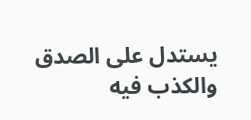يستدل على الصدق والكذب فيه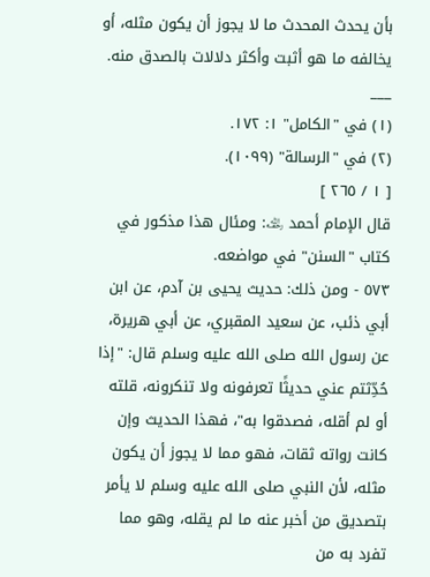بأن يحدث المحدث ما لا يجوز أن يكون مثله، أو يخالفه ما هو أثبت وأكثر دلالات بالصدق منه.
___
(١) في "الكامل" ١: ١٧٢.
(٢) في "الرسالة" (١٠٩٩).
[ ١ / ٢٦٥ ]
قال الإمام أحمد ﵀: ومئال هذا مذكور في كتاب "السنن" في مواضعه.
٥٧٣ - ومن ذلك: حديث يحيى بن آدم، عن ابن أبي ذئب، عن سعيد المقبري، عن أبي هريرة، عن رسول الله صلى الله عليه وسلم قال: "إذا حُدِّثتم عني حديثًا تعرفونه ولا تنكرونه، قلته أو لم أقله، فصدقوا به"، فهذا الحديث وإن كانت رواته ثقات، فهو مما لا يجوز أن يكون مثله، لأن النبي صلى الله عليه وسلم لا يأمر بتصديق من أخبر عنه ما لم يقله، وهو مما تفرد به من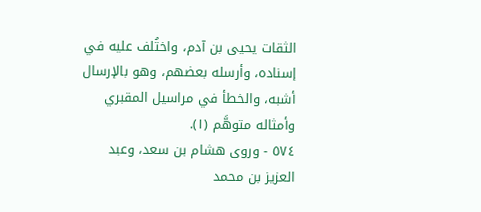الثقات يحيى بن آدم، واختُلف عليه في إسناده، وأرسله بعضهم، وهو بالإرسال أشبه، والخطأ في مراسيل المقبري وأمثاله متوهَّم (١).
٥٧٤ - وروى هشام بن سعد، وعبد العزيز بن محمد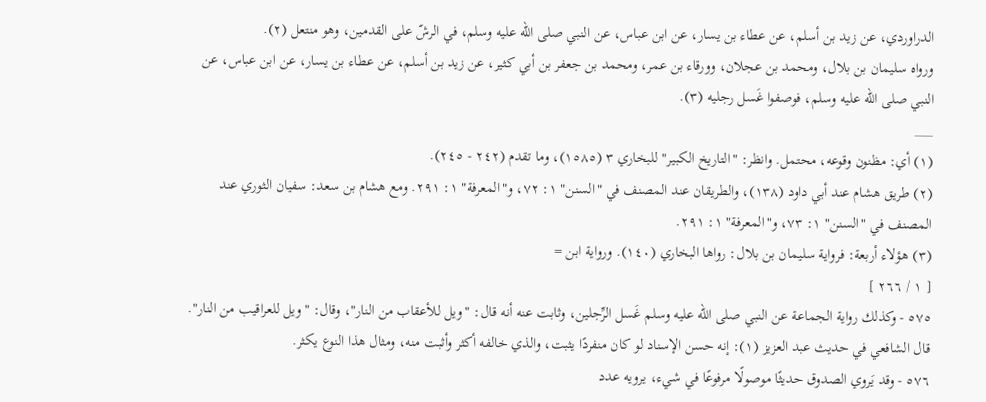الدراوردي، عن زيد بن أسلم، عن عطاء بن يسار، عن ابن عباس، عن النبي صلى الله عليه وسلم، في الرشّ على القدمين، وهو منتعل (٢).
ورواه سليمان بن بلال، ومحمد بن عجلان، وورقاء بن عمر، ومحمد بن جعفر بن أبي كثير، عن زيد بن أسلم، عن عطاء بن يسار، عن ابن عباس، عن النبي صلى الله عليه وسلم، فوصفوا غَسل رجليه (٣).
___
(١) أي: مظنون وقوعه، محتمل. وانظر: "التاريخ الكبير" للبخاري ٣ (١٥٨٥)، وما تقدم (٢٤٢ - ٢٤٥).
(٢) طريق هشام عند أبي داود (١٣٨)، والطريقان عند المصنف في "السنن" ١: ٧٢، و"المعرفة" ١: ٢٩١. ومع هشام بن سعد: سفيان الثوري عند المصنف في "السنن" ١: ٧٣، و"المعرفة" ١: ٢٩١.
(٣) هؤلاء أربعة: فرواية سليمان بن بلال: رواها البخاري (١٤٠). ورواية ابن =
[ ١ / ٢٦٦ ]
٥٧٥ - وكذلك رواية الجماعة عن النبي صلى الله عليه وسلم غَسل الرِّجلين، وثابت عنه أنه قال: "ويل للأعقاب من النار"، وقال: "ويل للعراقيب من النار".
قال الشافعي في حديث عبد العزيز (١): إنه حسن الإسناد لو كان منفردًا يثبت، والذي خالفه أكثر وأثبت منه، ومثال هذا النوع يكثر.
٥٧٦ - وقد يَروي الصدوق حديثًا موصولًا مرفوعًا في شيء، يرويه عدد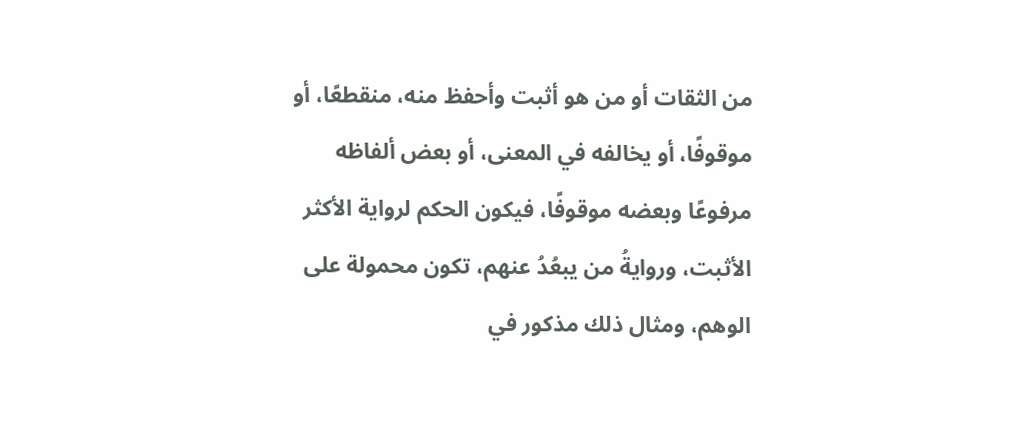من الثقات أو من هو أثبت وأحفظ منه، منقطعًا، أو موقوفًا، أو يخالفه في المعنى، أو بعض ألفاظه مرفوعًا وبعضه موقوفًا، فيكون الحكم لرواية الأكثر الأثبت، وروايةُ من يبعُدُ عنهم، تكون محمولة على الوهم، ومثال ذلك مذكور في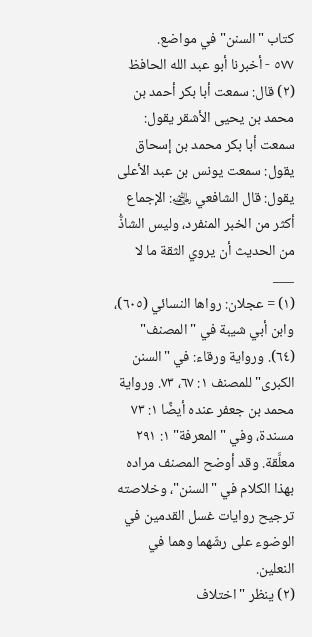كتاب "السنن" في مواضع.
٥٧٧ - أخبرنا أبو عبد الله الحافظ (٢) قال: سمعت أبا بكر أحمد بن محمد بن يحيى الأشقر يقول: سمعت أبا بكر محمد بن إسحاق يقول: سمعت يونس بن عبد الأعلى يقول: قال الشافعي ﵁: الإجماع أكثر من الخبر المنفرد، وليس الشاذُّ من الحديث أن يروي الثقة ما لا
___
(١) = عجلان: رواها النسائي (٦٠٥)، وابن أبي شيبة في "المصنف" (٦٤). ورواية ورقاء: في "السنن الكبرى" للمصنف ١: ٦٧، ٧٣. ورواية محمد بن جعفر عنده أيضًا ١: ٧٣ مسندة، وفي "المعرفة" ١: ٢٩١ معلَّقة. وقد أوضح المصنف مراده بهذا الكلام في "السنن"، وخلاصته ترجيح روايات غسل القدمين في الوضوء على رشّهما وهما في النعلين.
(٢) ينظر "اختلاف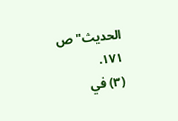الحديث" ص ١٧١.
(٣) في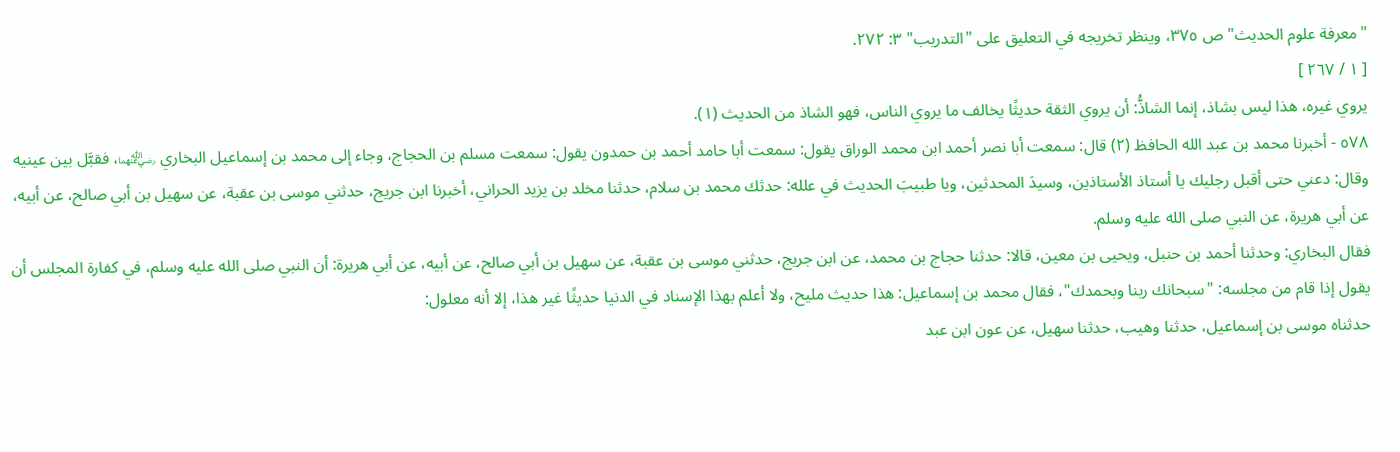"معرفة علوم الحديث" ص ٣٧٥، وينظر تخريجه في التعليق على "التدريب" ٣: ٢٧٢.
[ ١ / ٢٦٧ ]
يروي غيره، هذا ليس بشاذ، إنما الشاذُّ: أن يروي الثقة حديثًا يخالف ما يروي الناس، فهو الشاذ من الحديث (١).
٥٧٨ - أخبرنا محمد بن عبد الله الحافظ (٢) قال: سمعت أبا نصر أحمد ابن محمد الوراق يقول: سمعت أبا حامد أحمد بن حمدون يقول: سمعت مسلم بن الحجاج، وجاء إلى محمد بن إسماعيل البخاري ﵄، فقبَّل بين عينيه وقال: دعني حتى أقبل رجليك يا أستاذ الأستاذين، وسيدَ المحدثين، ويا طبيبَ الحديث في علله: حدثك محمد بن سلام، حدثنا مخلد بن يزيد الحراني، أخبرنا ابن جريج، حدثني موسى بن عقبة، عن سهيل بن أبي صالح، عن أبيه، عن أبي هريرة، عن النبي صلى الله عليه وسلم.
فقال البخاري: وحدثنا أحمد بن حنبل، ويحيى بن معين، قالا: حدثنا حجاج بن محمد، عن ابن جريج، حدثني موسى بن عقبة، عن سهيل بن أبي صالح، عن أبيه، عن أبي هريرة: أن النبي صلى الله عليه وسلم، في كفارة المجلس أن يقول إذا قام من مجلسه: "سبحانك ربنا وبحمدك"، فقال محمد بن إسماعيل: هذا حديث مليح، ولا أعلم بهذا الإسناد في الدنيا حديثًا غير هذا، إلا أنه معلول:
حدثناه موسى بن إسماعيل، حدثنا وهيب، حدثنا سهيل، عن عون ابن عبد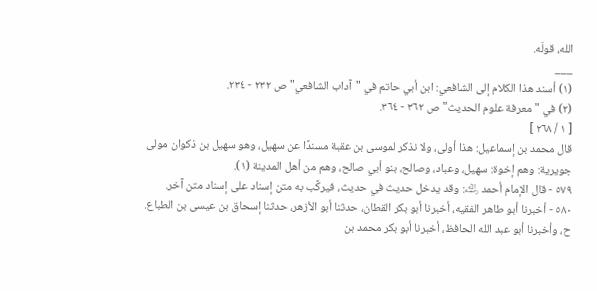الله، قولَه.
___
(١) أسند هذا الكلام إلى الشافعي: ابن أبي حاتم في "آداب الشافعي" ص ٢٣٢ - ٢٣٤.
(٢) في "معرفة علوم الحديث" ص ٣٦٢ - ٣٦٤.
[ ١ / ٢٦٨ ]
قال محمد بن إسماعيل: هذا أولى، ولا نذكر لموسى بن عقبة مسندًا عن سهيل، وهو سهيل بن ذكوان مولى جويرية: وهم إخوة: سهيل، وعباد، وصالح، بنو أبي صالح، وهم من أهل المدينة (١).
٥٧٩ - قال الإمام أحمد ﵀: وقد يدخل حديث في حديث، فيركَّب به متن إسناد على إسناد متن آخر.
٥٨٠ - أخبرنا أبو طاهر الفقيه، أخبرنا أبو بكر القطان، حدثنا أبو الأزهر، حدثنا إسحاق بن عيسى بن الطباع.
ح، وأخبرنا أبو عبد الله الحافظ، أخبرنا أبو بكر محمد بن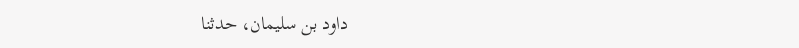داود بن سليمان، حدثنا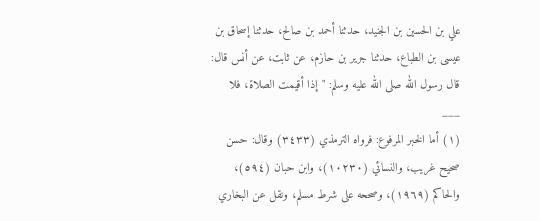علي بن الحسين بن الجنيد، حدثنا أحمد بن صالح، حدثنا إسحاق بن عيسى بن الطباع، حدثنا جرير بن حازم، عن ثابت، عن أنس قال: قال رسول الله صلى الله عليه وسلم: "إذا أقيمت الصلاة، فلا
___
(١) أما الخبر المرفوع: فرواه الترمذي (٣٤٣٣) وقال: حسن صحيح غريب، والنسائي (١٠٢٣٠)، وابن حبان (٥٩٤)، والحاكم (١٩٦٩)، وصححه على شرط مسلم، ونقل عن البخاري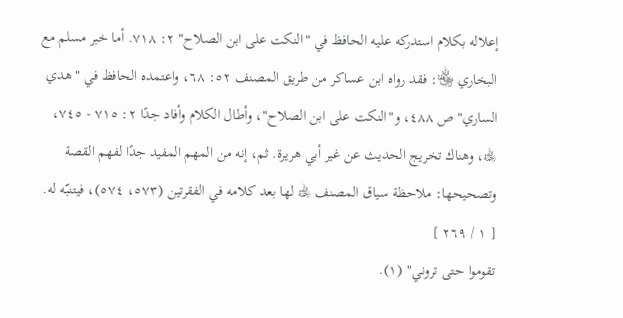إعلاله بكلام استدركه عليه الحافظ في "النكت على ابن الصلاح" ٢: ٧١٨. أما خبر مسلم مع البخاري ﵄: فقد رواه ابن عساكر من طريق المصنف ٥٢: ٦٨، واعتمده الحافظ في "هدي الساري" ص ٤٨٨، و"النكت على ابن الصلاح"، وأطال الكلام وأفاد جدًا ٢: ٧١٥ - ٧٤٥، ﵀، وهناك تخريج الحديث عن غير أبي هريرة. ثم، إنه من المهم المفيد جدًا لفهم القصة وتصحيحها: ملاحظة سياق المصنف ﵀ لها بعد كلامه في الفقرتين (٥٧٣، ٥٧٤)، فيتنبّه له.
[ ١ / ٢٦٩ ]
تقوموا حتى تروني" (١).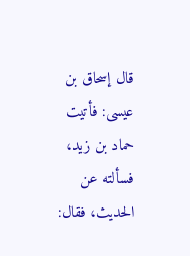قال إسحاق بن عيسى: فأتيت حماد بن زيد، فسألته عن الحديث، فقال: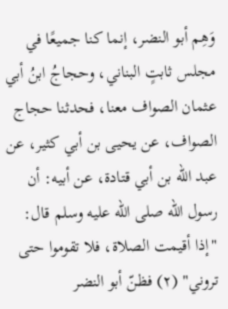وَهِم أبو النضر، إنما كنا جميعًا في مجلس ثابتٍ البناني، وحجاجُ ابنُ أبي عثمان الصواف معنا، فحدثنا حجاج الصواف، عن يحيى بن أبي كثير، عن عبد الله بن أبي قتادة، عن أبيه: أن رسول الله صلى الله عليه وسلم قال: "إذا أقيمت الصلاة، فلا تقوموا حتى تروني" (٢) فظنّ أبو النضر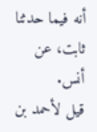أنه فيما حدثنا ثابت، عن أنس.
قيل لأحمد بن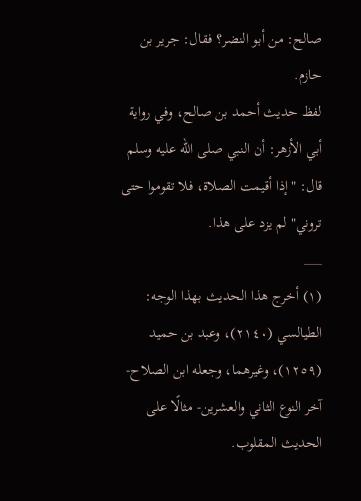صالح: من أبو النضر؟ فقال: جرير بن حازم.
لفظ حديث أحمد بن صالح، وفي رواية أبي الأزهر: أن النبي صلى الله عليه وسلم قال: "إذا أقيمت الصلاة، فلا تقوموا حتى تروني" لم يزد على هذا.
___
(١) أخرج هذا الحديث بهذا الوجه: الطيالسي (٢١٤٠)، وعبد بن حميد (١٢٥٩)، وغيرهما، وجعله ابن الصلاح- آخر النوع الثاني والعشرين- مثالًا على الحديث المقلوب.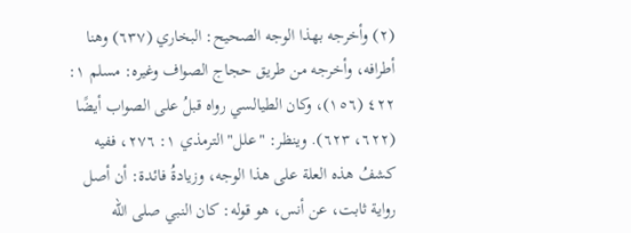(٢) وأخرجه بهذا الوجه الصحيح: البخاري (٦٣٧) وهنا أطرافه، وأخرجه من طريق حجاج الصواف وغيره: مسلم ١: ٤٢٢ (١٥٦)، وكان الطيالسي رواه قبلُ على الصواب أيضًا (٦٢٢، ٦٢٣). وينظر: "علل" الترمذي ١: ٢٧٦، ففيه كشفُ هذه العلة على هذا الوجه، وزيادةُ فائدة: أن أصل رواية ثابت، عن أنس، هو قوله: كان النبي صلى الله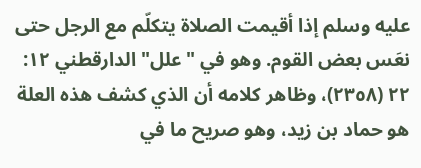عليه وسلم إذا أقيمت الصلاة يتكلّم مع الرجل حتى نعَس بعض القوم. وهو في "علل" الدارقطني ١٢: ٢٢ (٢٣٥٨)، وظاهر كلامه أن الذي كشف هذه العلة هو حماد بن زيد، وهو صريح ما في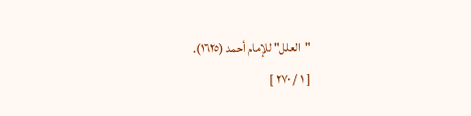"العلل" للإمام أحمد (١٦٢٥).
[ ١ / ٢٧٠ ]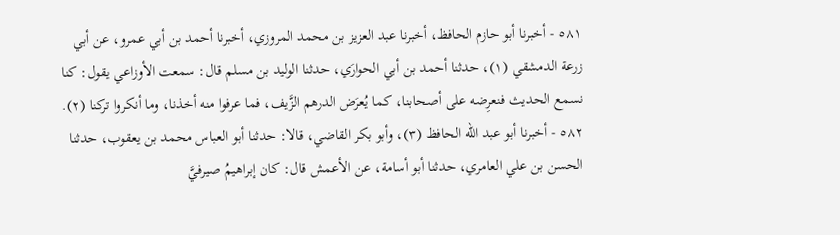٥٨١ - أخبرنا أبو حازم الحافظ، أخبرنا عبد العزيز بن محمد المروزي، أخبرنا أحمد بن أبي عمرو، عن أبي زرعة الدمشقي (١)، حدثنا أحمد بن أبي الحوارَي، حدثنا الوليد بن مسلم قال: سمعت الأوزاعي يقول: كنا نسمع الحديث فنعرِضه على أصحابنا، كما يُعرَض الدرهم الزَّيف، فما عرفوا منه أخذنا، وما أنكروا تركنا (٢).
٥٨٢ - أخبرنا أبو عبد الله الحافظ (٣)، وأبو بكر القاضي، قالا: حدثنا أبو العباس محمد بن يعقوب، حدثنا الحسن بن علي العامري، حدثنا أبو أسامة، عن الأعمش قال: كان إبراهيمُ صيرفيَّ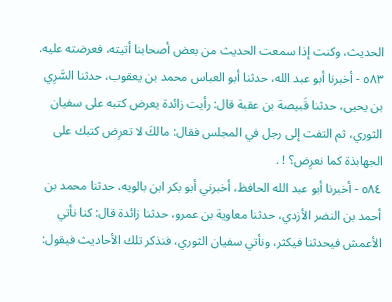الحديث، وكنت إذا سمعت الحديث من بعض أصحابنا أتيته، فعرضته عليه.
٥٨٣ - أخبرنا أبو عبد الله، حدثنا أبو العباس محمد بن يعقوب، حدثنا السَّرِي بن يحيى، حدثنا قَبيصة بن عقبة قال: رأيت زائدة يعرض كتبه على سفيان الثوري، ثم التفت إلى رجل في المجلس فقال: مالكَ لا تعرِض كتبك على الجهابذة كما نعرِض؟ ! .
٥٨٤ - أخبرنا أبو عبد الله الحافظ، أخبرني أبو بكر ابن بالويه، حدثنا محمد بن أحمد بن النضر الأزدي، حدثنا معاوية بن عمرو، حدثنا زائدة قال: كنا نأتي الأعمش فيحدثنا فيكثر، ونأتي سفيان الثوري، فنذكر تلك الأحاديث فيقول: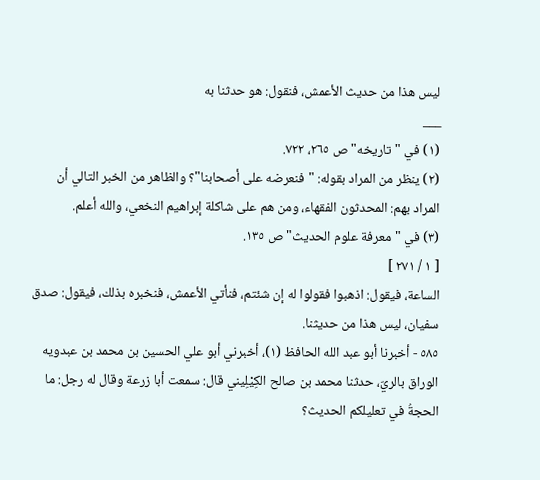ليس هذا من حديث الأعمش، فنقول: هو حدثنا به
___
(١) في "تاريخه" ص ٢٦٥، ٧٢٢.
(٢) ينظر من المراد بقوله: "فنعرضه على أصحابنا"؟ والظاهر من الخبر التالي أن المراد بهم: المحدثون الفقهاء، ومن هم على شاكلة إبراهيم النخعي، والله أعلم.
(٣) في "معرفة علوم الحديث" ص ١٣٥.
[ ١ / ٢٧١ ]
الساعة، فيقول: اذهبوا فقولوا له إن شئتم، فنأتي الأعمش، فنخبره بذلك، فيقول: صدق سفيان، ليس هذا من حديثنا.
٥٨٥ - أخبرنا أبو عبد الله الحافظ (١)، أخبرني أبو علي الحسين بن محمد بن عبدويه الوراق بالريّ، حدثنا محمد بن صالح الكِيْلِيني قال: سمعت أبا زرعة وقال له رجل: ما الحجةُ في تعليلكم الحديث؟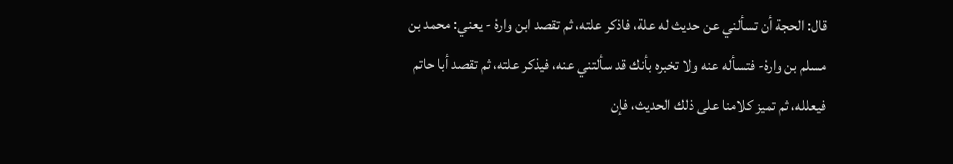قال: الحجة أن تسألني عن حديث له علة، فاذكر علته، ثم تقصد ابن وارهْ - يعني: محمد بن مسلم بن وارهْ- فتسأله عنه ولا تخبره بأنك قد سألتني عنه، فيذكر علته، ثم تقصد أبا حاتم فيعلله، ثم تميز كلامنا على ذلك الحديث، فإن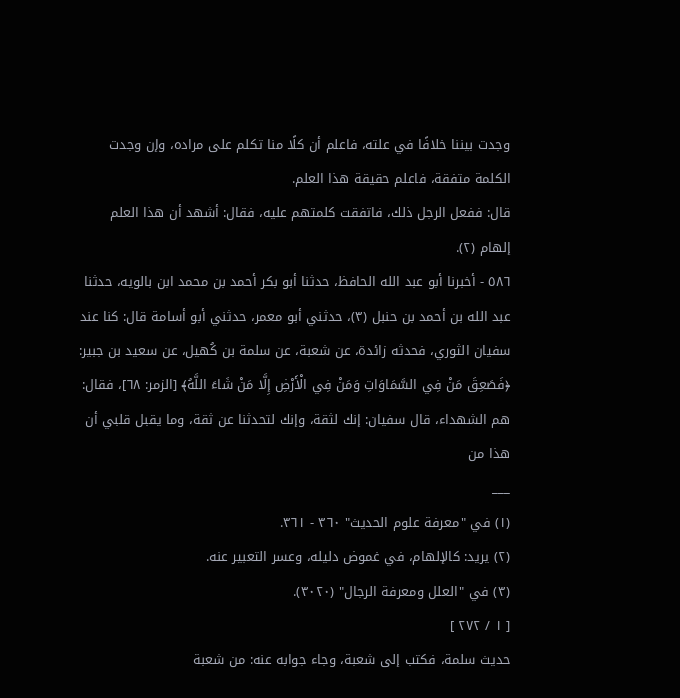وجدت بيننا خلافًا في علته، فاعلم أن كلًا منا تكلم على مراده، وإن وجدت الكلمة متفقة، فاعلم حقيقة هذا العلم.
قال: ففعل الرجل ذلك، فاتفقت كلمتهم عليه، فقال: أشهد أن هذا العلم إلهام (٢).
٥٨٦ - أخبرنا أبو عبد الله الحافظ، حدثنا أبو بكر أحمد بن محمد ابن بالويه، حدثنا عبد الله بن أحمد بن حنبل (٣)، حدثني أبو معمر، حدثني أبو أسامة قال: كنا عند سفيان الثوري، فحدثه زائدة، عن شعبة، عن سلمة بن كُهيل، عن سعيد بن جبير: ﴿فَصَعِقَ مَنْ فِي السَّمَاوَاتِ وَمَنْ فِي الْأَرْضِ إِلَّا مَنْ شَاءَ اللَّهُ﴾ [الزمر: ٦٨]، فقال: هم الشهداء، قال سفيان: إنك لثقة، وإنك لتحدثنا عن ثقة، وما يقبل قلبي أن هذا من
___
(١) في "معرفة علوم الحديث" ٣٦٠ - ٣٦١.
(٢) يريد: كالإلهام، في غموض دليله، وعسر التعبير عنه.
(٣) في "العلل ومعرفة الرجال" (٣٠٢٠).
[ ١ / ٢٧٢ ]
حديث سلمة، فكتب إلى شعبة، وجاء جوابه عنه: من شعبة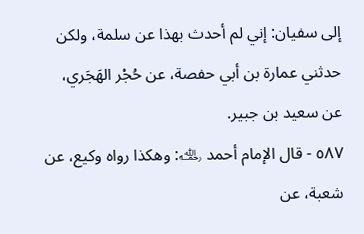إلى سفيان: إني لم أحدث بهذا عن سلمة، ولكن حدثني عمارة بن أبي حفصة، عن حُجْر الهَجَري، عن سعيد بن جبير.
٥٨٧ - قال الإمام أحمد ﵀: وهكذا رواه وكيع، عن شعبة، عن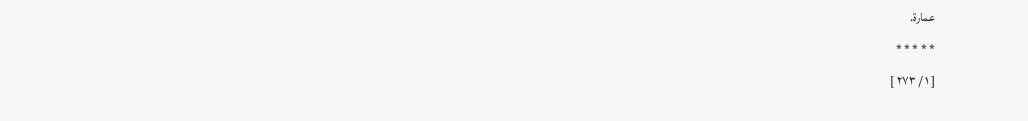عمارة.
* * * * *
[ ١ / ٢٧٣ ]